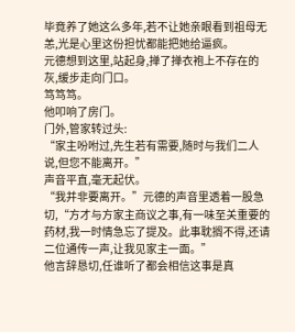毕竟养了她这么多年,若不让她亲眼看到祖母无恙,光是心里这份担忧都能把她给逼疯。
元德想到这里,站起身,掸了掸衣袍上不存在的灰,缓步走向门口。
笃笃笃。
他叩响了房门。
门外,管家转过头:
“家主吩咐过,先生若有需要,随时与我们二人说,但您不能离开。”
声音平直,毫无起伏。
“我并非要离开。”元德的声音里透着一股急切,“方才与方家主商议之事,有一味至关重要的药材,我一时情急忘了提及。此事耽搁不得,还请二位通传一声,让我见家主一面。”
他言辞恳切,任谁听了都会相信这事是真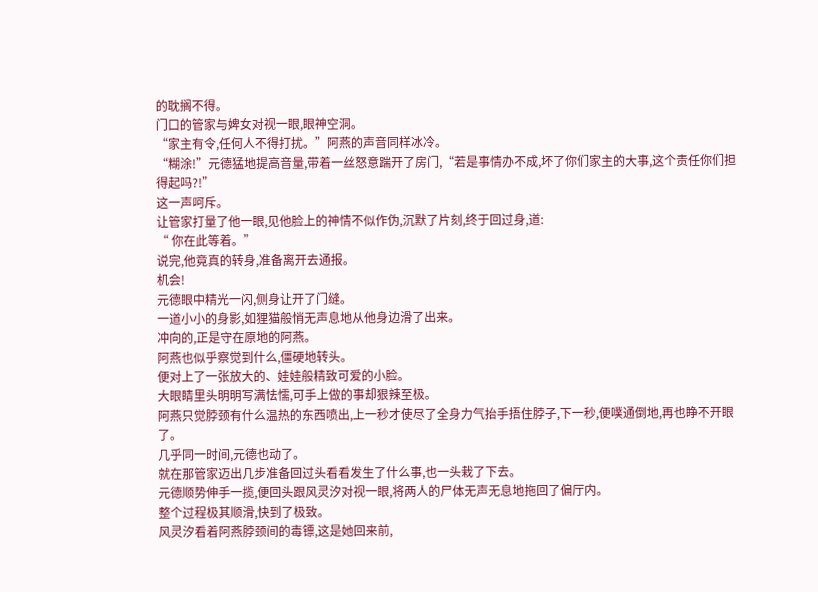的耽搁不得。
门口的管家与婢女对视一眼,眼神空洞。
“家主有令,任何人不得打扰。”阿燕的声音同样冰冷。
“糊涂!”元德猛地提高音量,带着一丝怒意踹开了房门,“若是事情办不成,坏了你们家主的大事,这个责任你们担得起吗?!”
这一声呵斥。
让管家打量了他一眼,见他脸上的神情不似作伪,沉默了片刻,终于回过身,道:
“ 你在此等着。”
说完,他竟真的转身,准备离开去通报。
机会!
元德眼中精光一闪,侧身让开了门缝。
一道小小的身影,如狸猫般悄无声息地从他身边滑了出来。
冲向的,正是守在原地的阿燕。
阿燕也似乎察觉到什么,僵硬地转头。
便对上了一张放大的、娃娃般精致可爱的小脸。
大眼睛里头明明写满怯懦,可手上做的事却狠辣至极。
阿燕只觉脖颈有什么温热的东西喷出,上一秒才使尽了全身力气抬手捂住脖子,下一秒,便噗通倒地,再也睁不开眼了。
几乎同一时间,元德也动了。
就在那管家迈出几步准备回过头看看发生了什么事,也一头栽了下去。
元德顺势伸手一揽,便回头跟风灵汐对视一眼,将两人的尸体无声无息地拖回了偏厅内。
整个过程极其顺滑,快到了极致。
风灵汐看着阿燕脖颈间的毒镖,这是她回来前,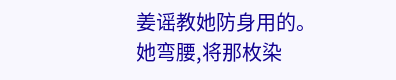姜谣教她防身用的。
她弯腰,将那枚染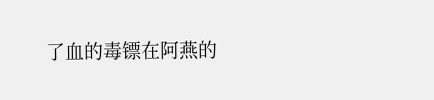了血的毒镖在阿燕的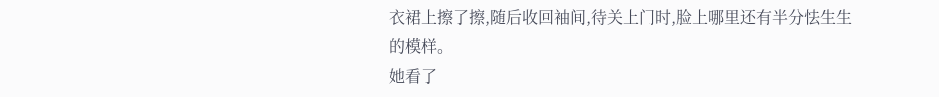衣裙上擦了擦,随后收回袖间,待关上门时,脸上哪里还有半分怯生生的模样。
她看了